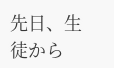先日、生徒から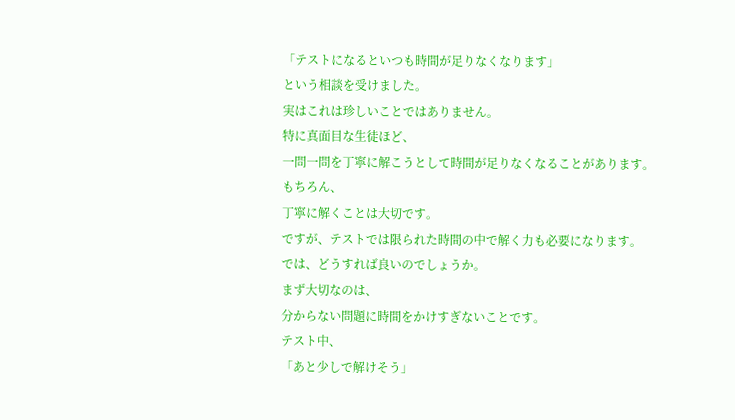「テストになるといつも時間が足りなくなります」
という相談を受けました。
実はこれは珍しいことではありません。
特に真面目な生徒ほど、
一問一問を丁寧に解こうとして時間が足りなくなることがあります。
もちろん、
丁寧に解くことは大切です。
ですが、テストでは限られた時間の中で解く力も必要になります。
では、どうすれば良いのでしょうか。
まず大切なのは、
分からない問題に時間をかけすぎないことです。
テスト中、
「あと少しで解けそう」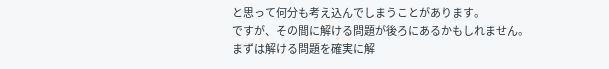と思って何分も考え込んでしまうことがあります。
ですが、その間に解ける問題が後ろにあるかもしれません。
まずは解ける問題を確実に解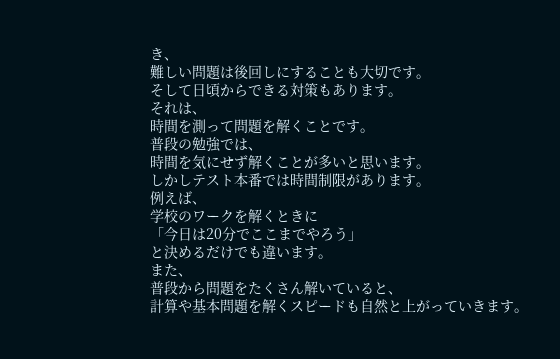き、
難しい問題は後回しにすることも大切です。
そして日頃からできる対策もあります。
それは、
時間を測って問題を解くことです。
普段の勉強では、
時間を気にせず解くことが多いと思います。
しかしテスト本番では時間制限があります。
例えば、
学校のワークを解くときに
「今日は20分でここまでやろう」
と決めるだけでも違います。
また、
普段から問題をたくさん解いていると、
計算や基本問題を解くスピードも自然と上がっていきます。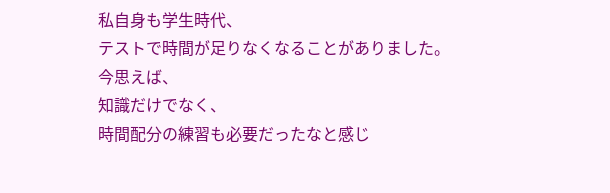私自身も学生時代、
テストで時間が足りなくなることがありました。
今思えば、
知識だけでなく、
時間配分の練習も必要だったなと感じ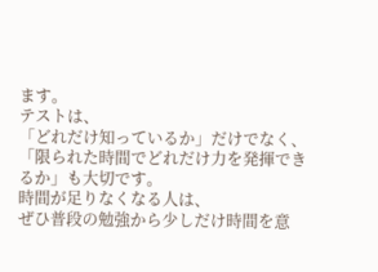ます。
テストは、
「どれだけ知っているか」だけでなく、
「限られた時間でどれだけ力を発揮できるか」も大切です。
時間が足りなくなる人は、
ぜひ普段の勉強から少しだけ時間を意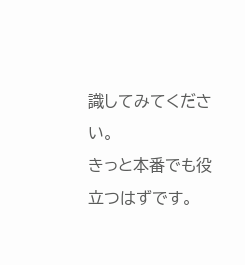識してみてください。
きっと本番でも役立つはずです。